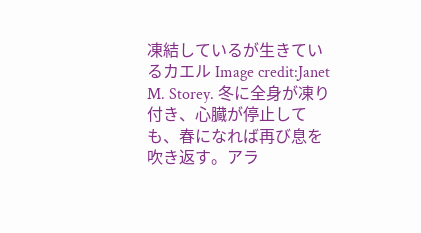凍結しているが生きているカエル Image credit:Janet M. Storey. 冬に全身が凍り付き、心臓が停止しても、春になれば再び息を吹き返す。アラ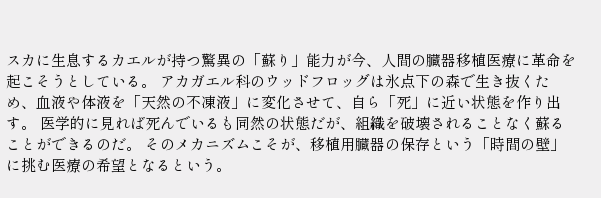スカに生息するカエルが持つ驚異の「蘇り」能力が今、人間の臓器移植医療に革命を起こそうとしている。 アカガエル科のウッドフロッグは氷点下の森で生き抜くため、血液や体液を「天然の不凍液」に変化させて、自ら「死」に近い状態を作り出す。 医学的に見れば死んでいるも同然の状態だが、組織を破壊されることなく蘇ることができるのだ。 そのメカニズムこそが、移植用臓器の保存という「時間の壁」に挑む医療の希望となるという。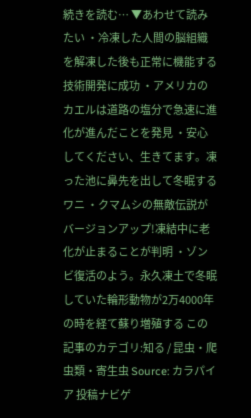続きを読む… ▼あわせて読みたい ・冷凍した人間の脳組織を解凍した後も正常に機能する技術開発に成功 ・アメリカのカエルは道路の塩分で急速に進化が進んだことを発見 ・安心してください、生きてます。凍った池に鼻先を出して冬眠するワニ ・クマムシの無敵伝説がバージョンアップ!凍結中に老化が止まることが判明 ・ゾンビ復活のよう。永久凍土で冬眠していた輪形動物が2万4000年の時を経て蘇り増殖する この記事のカテゴリ:知る / 昆虫・爬虫類・寄生虫 Source: カラパイア 投稿ナビゲ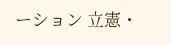ーション 立憲・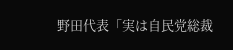野田代表「実は自民党総裁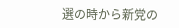選の時から新党の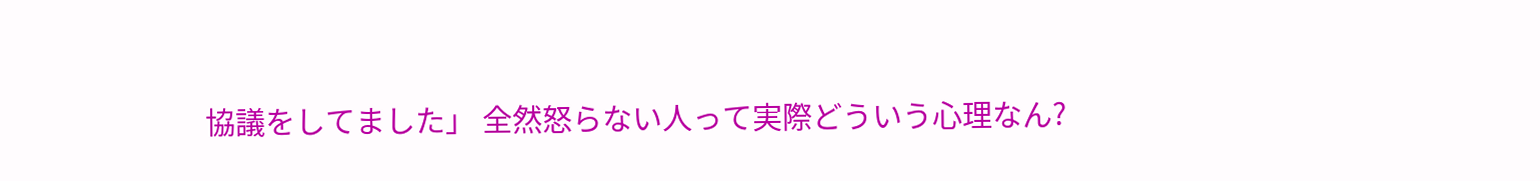協議をしてました」 全然怒らない人って実際どういう心理なん?